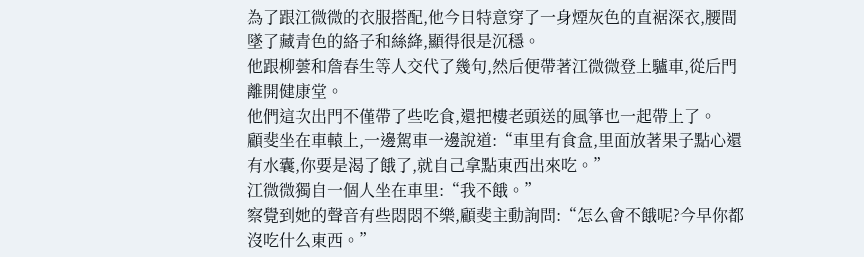為了跟江微微的衣服搭配,他今日特意穿了一身煙灰色的直裾深衣,腰間墜了藏青色的絡子和絲絳,顯得很是沉穩。
他跟柳蕓和詹春生等人交代了幾句,然后便帶著江微微登上驢車,從后門離開健康堂。
他們這次出門不僅帶了些吃食,還把樓老頭送的風箏也一起帶上了。
顧斐坐在車轅上,一邊駕車一邊說道:“車里有食盒,里面放著果子點心還有水囊,你要是渴了餓了,就自己拿點東西出來吃。”
江微微獨自一個人坐在車里:“我不餓。”
察覺到她的聲音有些悶悶不樂,顧斐主動詢問:“怎么會不餓呢?今早你都沒吃什么東西。”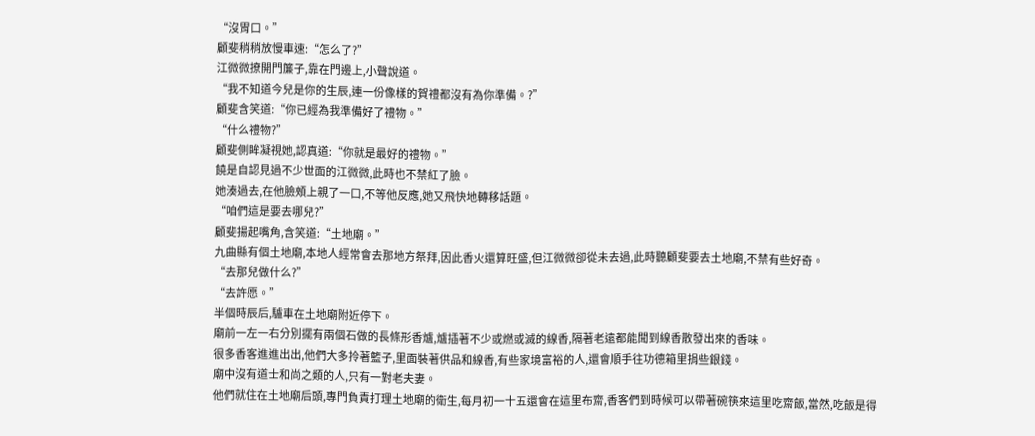“沒胃口。”
顧斐稍稍放慢車速:“怎么了?”
江微微撩開門簾子,靠在門邊上,小聲說道。
“我不知道今兒是你的生辰,連一份像樣的賀禮都沒有為你準備。?”
顧斐含笑道:“你已經為我準備好了禮物。”
“什么禮物?”
顧斐側眸凝視她,認真道:“你就是最好的禮物。”
饒是自認見過不少世面的江微微,此時也不禁紅了臉。
她湊過去,在他臉頰上親了一口,不等他反應,她又飛快地轉移話題。
“咱們這是要去哪兒?”
顧斐揚起嘴角,含笑道:“土地廟。”
九曲縣有個土地廟,本地人經常會去那地方祭拜,因此香火還算旺盛,但江微微卻從未去過,此時聽顧斐要去土地廟,不禁有些好奇。
“去那兒做什么?”
“去許愿。”
半個時辰后,驢車在土地廟附近停下。
廟前一左一右分別擺有兩個石做的長條形香爐,爐插著不少或燃或滅的線香,隔著老遠都能聞到線香散發出來的香味。
很多香客進進出出,他們大多拎著籃子,里面裝著供品和線香,有些家境富裕的人,還會順手往功德箱里捐些銀錢。
廟中沒有道士和尚之類的人,只有一對老夫妻。
他們就住在土地廟后頭,專門負責打理土地廟的衛生,每月初一十五還會在這里布齋,香客們到時候可以帶著碗筷來這里吃齋飯,當然,吃飯是得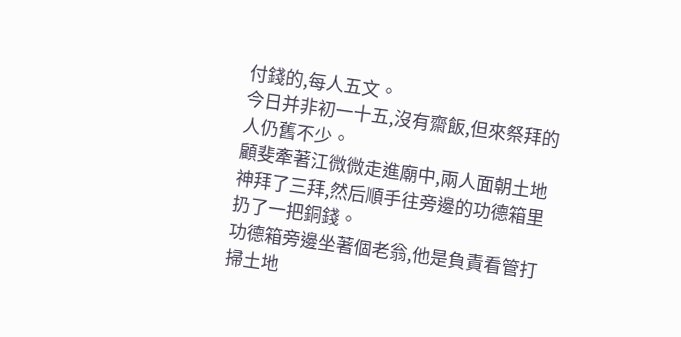付錢的,每人五文。
今日并非初一十五,沒有齋飯,但來祭拜的人仍舊不少。
顧斐牽著江微微走進廟中,兩人面朝土地神拜了三拜,然后順手往旁邊的功德箱里扔了一把銅錢。
功德箱旁邊坐著個老翁,他是負責看管打掃土地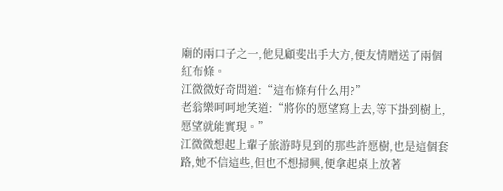廟的兩口子之一,他見顧斐出手大方,便友情贈送了兩個紅布條。
江微微好奇問道:“這布條有什么用?”
老翁樂呵呵地笑道:“將你的愿望寫上去,等下掛到樹上,愿望就能實現。”
江微微想起上輩子旅游時見到的那些許愿樹,也是這個套路,她不信這些,但也不想掃興,便拿起桌上放著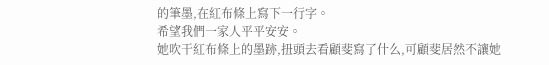的筆墨,在紅布條上寫下一行字。
希望我們一家人平平安安。
她吹干紅布條上的墨跡,扭頭去看顧斐寫了什么,可顧斐居然不讓她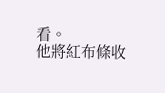看。
他將紅布條收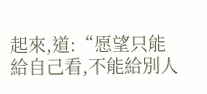起來,道:“愿望只能給自己看,不能給別人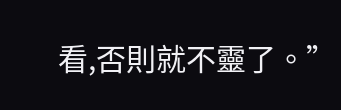看,否則就不靈了。”